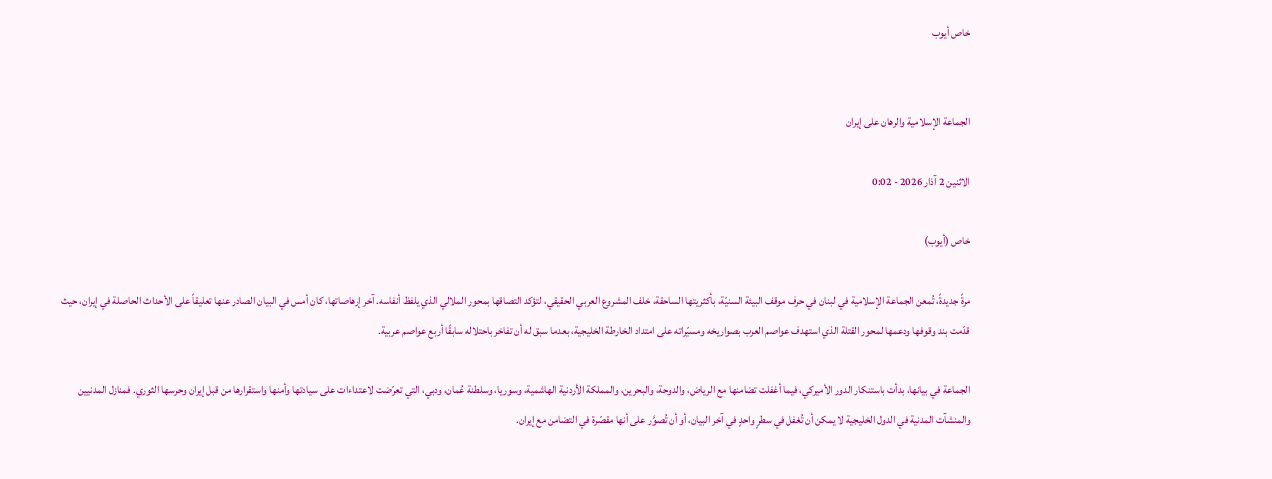خاص أيوب


الجماعة الإسلامية والرهان على إيران

الاثنين 2 آذار 2026 - 0:02

خاص (أيوب)

مرةً جديدةً، تُمعن الجماعة الإسلامية في لبنان في حرف موقف البيئة السنيّة، بأكثريتها الساحقة، خلف المشروع العربي الحقيقي، لتؤكد التصاقها بمحور الملالي الذي يلفظ أنفاسه. آخر إرهاصاتها، كان أمس في البيان الصادر عنها تعليقاً على الأحداث الحاصلة في إيران، حيث قدّمت بند وقوفها ودعمها لمحور القتلة الذي استهدف عواصم العرب بصواريخه ومسيّراته على امتداد الخارطة الخليجية، بعدما سبق له أن تفاخر باحتلاله سابقًا أربع عواصم عربية.

الجماعة في بيانها، بدأت باستنكار الدور الأميركي، فيما أغفلت تضامنها مع الرياض، والدوحة، والبحرين، والمملكة الأردنية الهاشمية، وسوريا، وسلطنة عُمان، ودبي، التي تعرّضت لاعتداءات على سيادتها وأمنها واستقرارها من قبل إيران وحرسها الثوري. فمنازل المدنيين والمنشآت المدنية في الدول الخليجية لا يمكن أن تُغفل في سطرٍ واحدٍ في آخر البيان، أو أن تُصوَّر على أنها مقصّرة في التضامن مع إيران.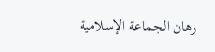رهان الجماعة الإسلامية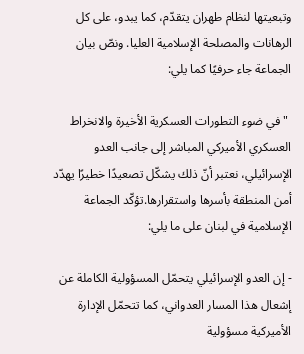وتبعيتها لنظام طهران يتقدّم، كما يبدو، على كل الرهانات والمصلحة الإسلامية العليا. ونصّ بيان الجماعة جاء حرفيًا كما يلي:

 "في ضوء التطورات العسكرية الأخيرة والانخراط العسكري الأميركي المباشر إلى جانب العدو الإسرائيلي، نعتبر أنّ ذلك يشكّل تصعيدًا خطيرًا يهدّد أمن المنطقة بأسرها واستقرارها.تؤكّد الجماعة الإسلامية في لبنان على ما يلي:

- إن العدو الإسرائيلي يتحمّل المسؤولية الكاملة عن إشعال هذا المسار العدواني، كما تتحمّل الإدارة الأميركية مسؤولية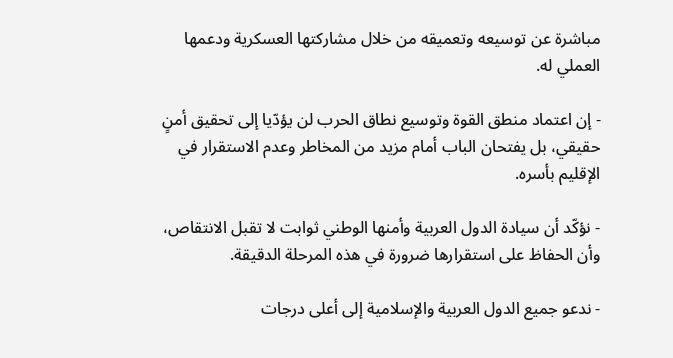مباشرة عن توسيعه وتعميقه من خلال مشاركتها العسكرية ودعمها العملي له.

- إن اعتماد منطق القوة وتوسيع نطاق الحرب لن يؤدّيا إلى تحقيق أمنٍ حقيقي، بل يفتحان الباب أمام مزيد من المخاطر وعدم الاستقرار في الإقليم بأسره.

- نؤكّد أن سيادة الدول العربية وأمنها الوطني ثوابت لا تقبل الانتقاص، وأن الحفاظ على استقرارها ضرورة في هذه المرحلة الدقيقة.

- ندعو جميع الدول العربية والإسلامية إلى أعلى درجات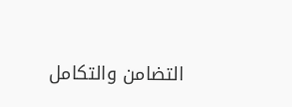التضامن والتكامل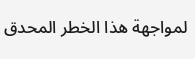لمواجهة هذا الخطر المحدق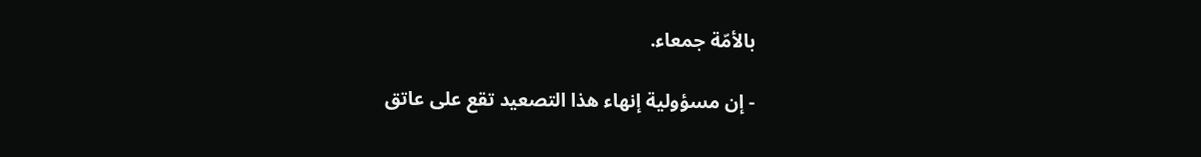بالأمّة جمعاء.

- إن مسؤولية إنهاء هذا التصعيد تقع على عاتق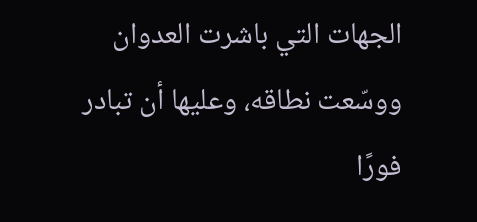الجهات التي باشرت العدوان ووسّعت نطاقه، وعليها أن تبادر فورًا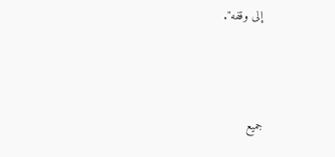إلى وقفه".



جميع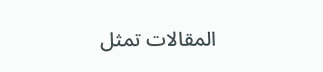المقالات تمثل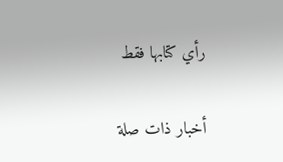رأي كتابها فقط

أخبار ذات صلة